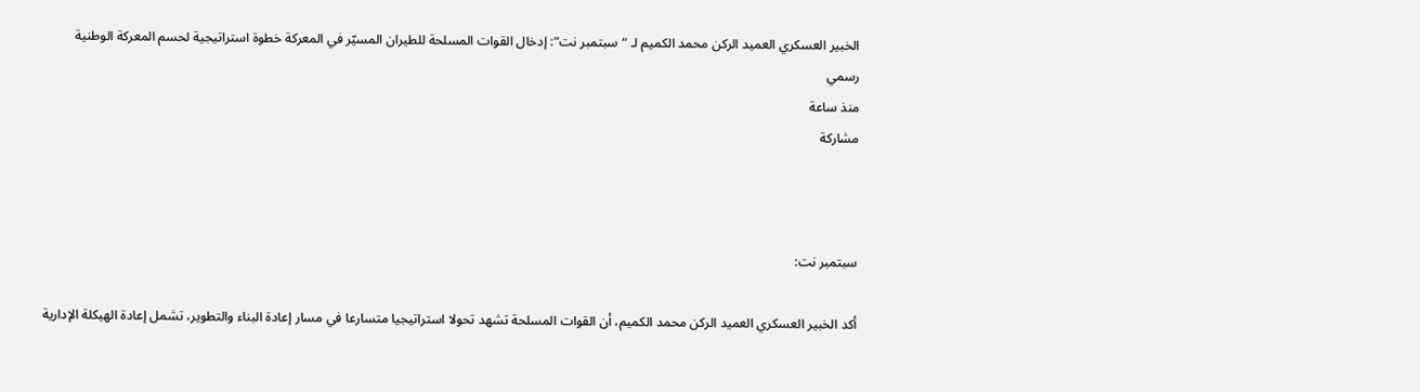الخبير العسكري العميد الركن محمد الكميم لـ “سبتمبر نت”: إدخال القوات المسلحة للطيران المسيّر في المعركة خطوة استراتيجية لحسم المعركة الوطنية
رسمي
منذ ساعة
مشاركة



سبتمبر نت:

أكد الخبير العسكري العميد الركن محمد الكميم، أن القوات المسلحة تشهد تحولا استراتيجيا متسارعا في مسار إعادة البناء والتطوير، تشمل إعادة الهيكلة الإدارية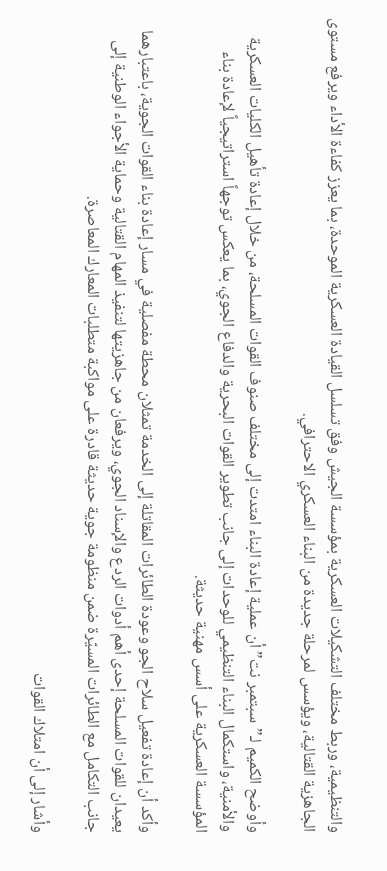والتنظيمية، وربط مختلف التشكيلات العسكرية بمؤسسة الجيش وفق تسلسل القيادة العسكرية الموحدة، بما يعزز كفاءة الأداء ويرفع مستوى الجاهزية القتالية، ويؤسس لمرحلة جديدة من البناء العسكري الاحترافي.

وأوضح الكميم لـ”سبتمبر نت” أن عملية إعادة البناء امتدت إلى مختلف صنوف القوات المسلحة، من خلال إعادة تأهيل الكليات العسكرية والأمنية، واستكمال البناء التنظيمي للوحدات إلى جانب تطوير القوات البحرية والدفاع الجوي، بما يعكس توجهاً استراتيجياً لإعادة بناء المؤسسة العسكرية على أسس مهنية حديثة.

وأكد أن إعادة تفعيل سلاح الجو وعودة الطائرات المقاتلة إلى الخدمة تمثلان محطة مفصلية في مسار إعادة بناء القوات الجوية، باعتبارهما يعيدان للقوات المسلحة إحدى أهم أدوات الردع والإسناد الجوي، ويرفعان من جاهزيتها لتنفيذ المهام القتالية وحماية الأجواء الوطنية إلى جانب التكامل مع الطائرات المسيّرة ضمن منظومة جوية حديثة قادرة على مواكبة متطلبات المعارك المعاصرة.

وأشار إلى أن امتلاك القوات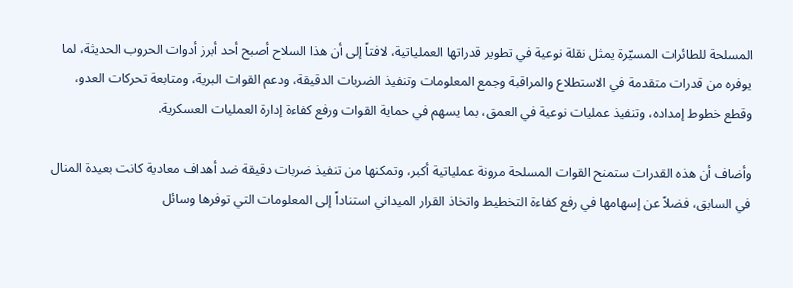المسلحة للطائرات المسيّرة يمثل نقلة نوعية في تطوير قدراتها العملياتية، لافتاً إلى أن هذا السلاح أصبح أحد أبرز أدوات الحروب الحديثة، لما يوفره من قدرات متقدمة في الاستطلاع والمراقبة وجمع المعلومات وتنفيذ الضربات الدقيقة، ودعم القوات البرية، ومتابعة تحركات العدو، وقطع خطوط إمداده، وتنفيذ عمليات نوعية في العمق، بما يسهم في حماية القوات ورفع كفاءة إدارة العمليات العسكرية.

وأضاف أن هذه القدرات ستمنح القوات المسلحة مرونة عملياتية أكبر، وتمكنها من تنفيذ ضربات دقيقة ضد أهداف معادية كانت بعيدة المنال في السابق، فضلاً عن إسهامها في رفع كفاءة التخطيط واتخاذ القرار الميداني استناداً إلى المعلومات التي توفرها وسائل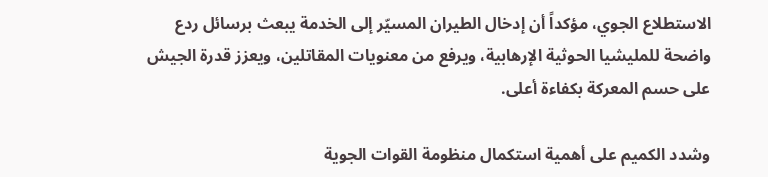الاستطلاع الجوي، مؤكداً أن إدخال الطيران المسيّر إلى الخدمة يبعث برسائل ردع واضحة للمليشيا الحوثية الإرهابية، ويرفع من معنويات المقاتلين، ويعزز قدرة الجيش على حسم المعركة بكفاءة أعلى.

وشدد الكميم على أهمية استكمال منظومة القوات الجوية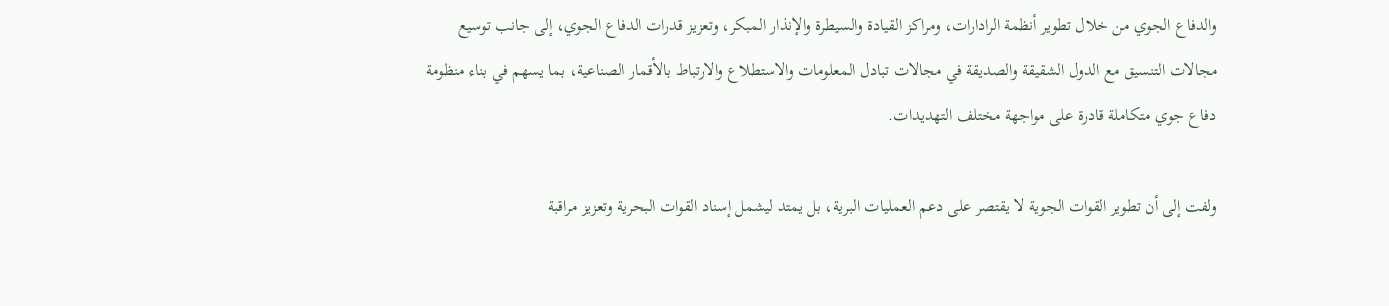والدفاع الجوي من خلال تطوير أنظمة الرادارات، ومراكز القيادة والسيطرة والإنذار المبكر، وتعزيز قدرات الدفاع الجوي، إلى جانب توسيع مجالات التنسيق مع الدول الشقيقة والصديقة في مجالات تبادل المعلومات والاستطلاع والارتباط بالأقمار الصناعية، بما يسهم في بناء منظومة دفاع جوي متكاملة قادرة على مواجهة مختلف التهديدات.

ولفت إلى أن تطوير القوات الجوية لا يقتصر على دعم العمليات البرية، بل يمتد ليشمل إسناد القوات البحرية وتعزيز مراقبة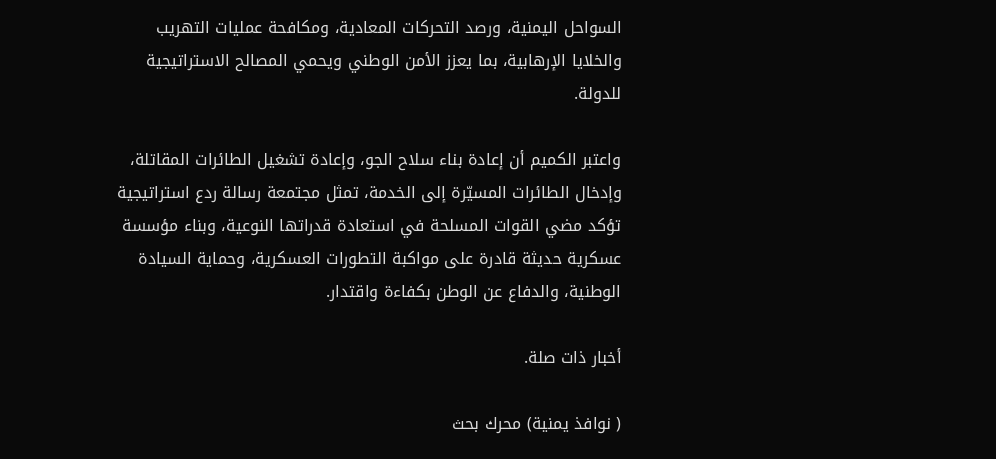السواحل اليمنية، ورصد التحركات المعادية، ومكافحة عمليات التهريب والخلايا الإرهابية، بما يعزز الأمن الوطني ويحمي المصالح الاستراتيجية للدولة.

واعتبر الكميم أن إعادة بناء سلاح الجو، وإعادة تشغيل الطائرات المقاتلة، وإدخال الطائرات المسيّرة إلى الخدمة، تمثل مجتمعة رسالة ردع استراتيجية تؤكد مضي القوات المسلحة في استعادة قدراتها النوعية، وبناء مؤسسة عسكرية حديثة قادرة على مواكبة التطورات العسكرية، وحماية السيادة الوطنية، والدفاع عن الوطن بكفاءة واقتدار.

أخبار ذات صلة.

( نوافذ يمنية) محرك بحث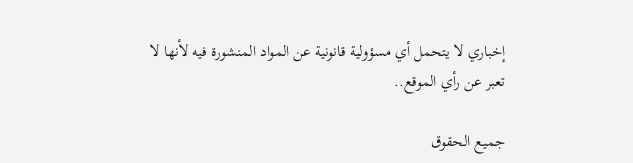إخباري لا يتحمل أي مسؤولية قانونية عن المواد المنشورة فيه لأنها لا تعبر عن رأي الموقع..

جميع الحقوق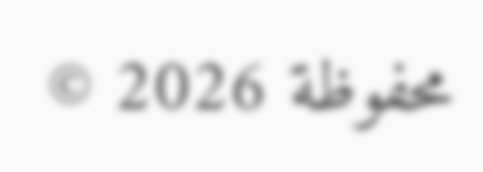محفوظة 2026 ©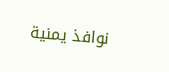نوافذ يمنية